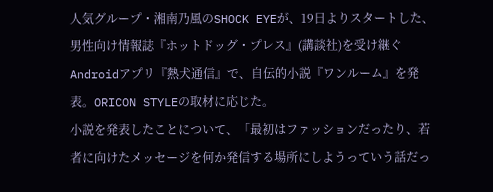人気グループ・湘南乃風のSHOCK EYEが、19日よりスタートした、男性向け情報誌『ホットドッグ・プレス』(講談社)を受け継ぐAndroidアプリ『熱犬通信』で、自伝的小説『ワンルーム』を発表。ORICON STYLEの取材に応じた。
小説を発表したことについて、「最初はファッションだったり、若者に向けたメッセージを何か発信する場所にしようっていう話だっ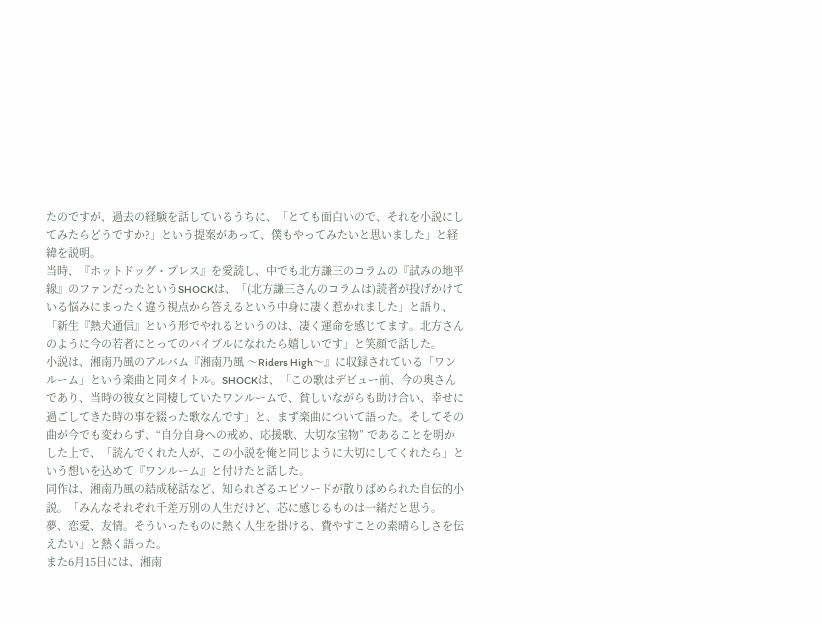たのですが、過去の経験を話しているうちに、「とても面白いので、それを小説にしてみたらどうですか?」という提案があって、僕もやってみたいと思いました」と経緯を説明。
当時、『ホットドッグ・プレス』を愛読し、中でも北方謙三のコラムの『試みの地平線』のファンだったというSHOCKは、「(北方謙三さんのコラムは)読者が投げかけている悩みにまったく違う視点から答えるという中身に凄く惹かれました」と語り、「新生『熱犬通信』という形でやれるというのは、凄く運命を感じてます。北方さんのように今の若者にとってのバイブルになれたら嬉しいです」と笑顔で話した。
小説は、湘南乃風のアルバム『湘南乃風 〜Riders High〜』に収録されている「ワンルーム」という楽曲と同タイトル。SHOCKは、「この歌はデビュー前、今の奥さんであり、当時の彼女と同棲していたワンルームで、貧しいながらも助け合い、幸せに過ごしてきた時の事を綴った歌なんです」と、まず楽曲について語った。そしてその曲が今でも変わらず、“自分自身への戒め、応援歌、大切な宝物” であることを明かした上で、「読んでくれた人が、この小説を俺と同じように大切にしてくれたら」という想いを込めて『ワンルーム』と付けたと話した。
同作は、湘南乃風の結成秘話など、知られざるエピソードが散りばめられた自伝的小説。「みんなそれぞれ千差万別の人生だけど、芯に感じるものは一緒だと思う。 夢、恋愛、友情。そういったものに熱く人生を掛ける、費やすことの素晴らしさを伝えたい」と熱く語った。
また6月15日には、湘南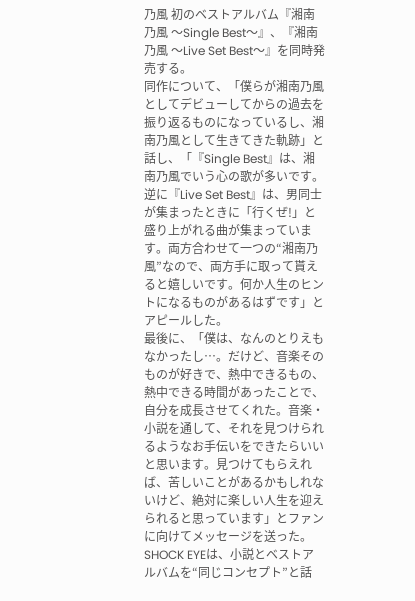乃風 初のベストアルバム『湘南乃風 〜Single Best〜』、『湘南乃風 〜Live Set Best〜』を同時発売する。
同作について、「僕らが湘南乃風としてデビューしてからの過去を振り返るものになっているし、湘南乃風として生きてきた軌跡」と話し、「『Single Best』は、湘南乃風でいう心の歌が多いです。逆に『Live Set Best』は、男同士が集まったときに「行くぜ!」と盛り上がれる曲が集まっています。両方合わせて一つの“湘南乃風”なので、両方手に取って貰えると嬉しいです。何か人生のヒントになるものがあるはずです」とアピールした。
最後に、「僕は、なんのとりえもなかったし…。だけど、音楽そのものが好きで、熱中できるもの、熱中できる時間があったことで、自分を成長させてくれた。音楽・小説を通して、それを見つけられるようなお手伝いをできたらいいと思います。見つけてもらえれば、苦しいことがあるかもしれないけど、絶対に楽しい人生を迎えられると思っています」とファンに向けてメッセージを送った。
SHOCK EYEは、小説とベストアルバムを“同じコンセプト”と話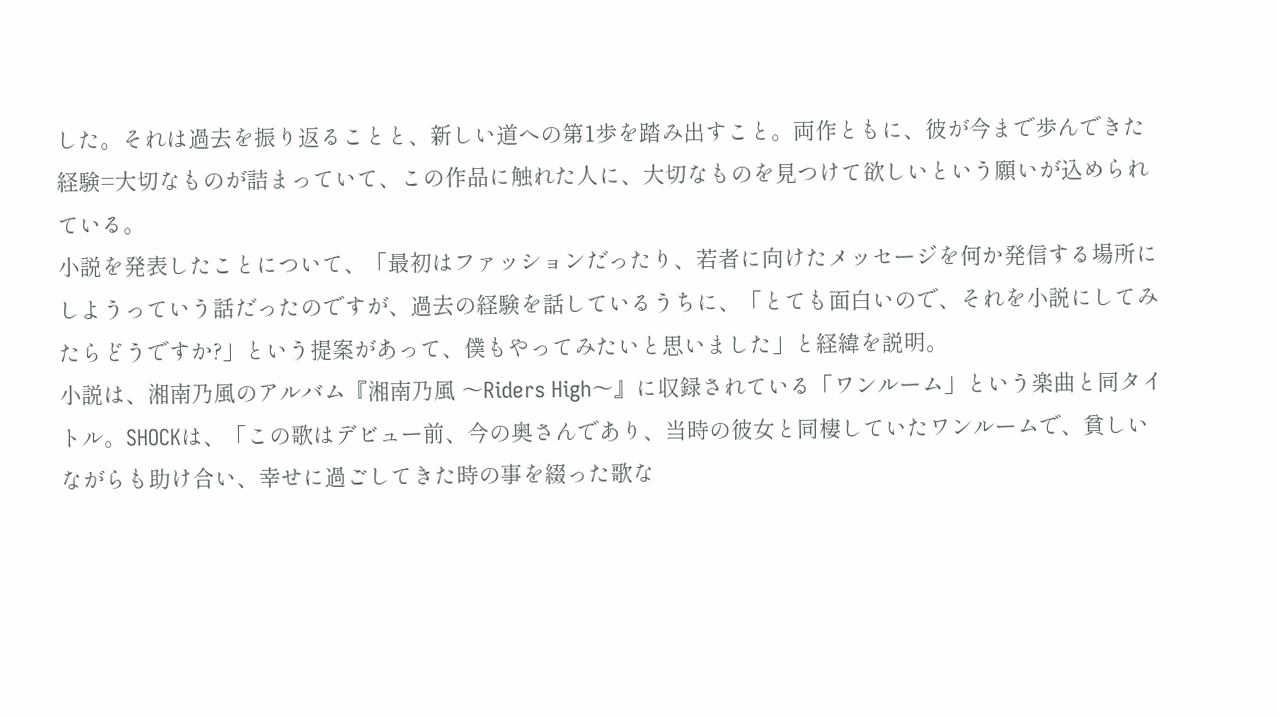した。それは過去を振り返ることと、新しい道への第1歩を踏み出すこと。両作ともに、彼が今まで歩んできた経験=大切なものが詰まっていて、この作品に触れた人に、大切なものを見つけて欲しいという願いが込められている。
小説を発表したことについて、「最初はファッションだったり、若者に向けたメッセージを何か発信する場所にしようっていう話だったのですが、過去の経験を話しているうちに、「とても面白いので、それを小説にしてみたらどうですか?」という提案があって、僕もやってみたいと思いました」と経緯を説明。
小説は、湘南乃風のアルバム『湘南乃風 〜Riders High〜』に収録されている「ワンルーム」という楽曲と同タイトル。SHOCKは、「この歌はデビュー前、今の奥さんであり、当時の彼女と同棲していたワンルームで、貧しいながらも助け合い、幸せに過ごしてきた時の事を綴った歌な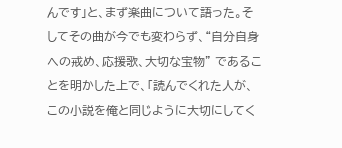んです」と、まず楽曲について語った。そしてその曲が今でも変わらず、“自分自身への戒め、応援歌、大切な宝物” であることを明かした上で、「読んでくれた人が、この小説を俺と同じように大切にしてく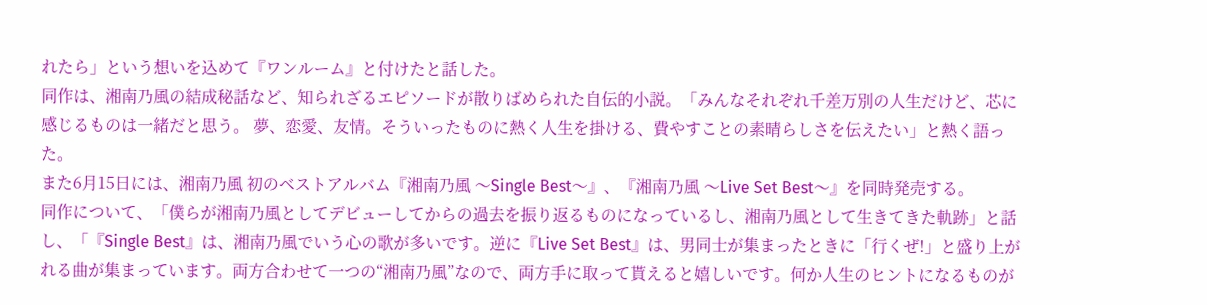れたら」という想いを込めて『ワンルーム』と付けたと話した。
同作は、湘南乃風の結成秘話など、知られざるエピソードが散りばめられた自伝的小説。「みんなそれぞれ千差万別の人生だけど、芯に感じるものは一緒だと思う。 夢、恋愛、友情。そういったものに熱く人生を掛ける、費やすことの素晴らしさを伝えたい」と熱く語った。
また6月15日には、湘南乃風 初のベストアルバム『湘南乃風 〜Single Best〜』、『湘南乃風 〜Live Set Best〜』を同時発売する。
同作について、「僕らが湘南乃風としてデビューしてからの過去を振り返るものになっているし、湘南乃風として生きてきた軌跡」と話し、「『Single Best』は、湘南乃風でいう心の歌が多いです。逆に『Live Set Best』は、男同士が集まったときに「行くぜ!」と盛り上がれる曲が集まっています。両方合わせて一つの“湘南乃風”なので、両方手に取って貰えると嬉しいです。何か人生のヒントになるものが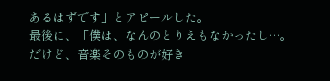あるはずです」とアピールした。
最後に、「僕は、なんのとりえもなかったし…。だけど、音楽そのものが好き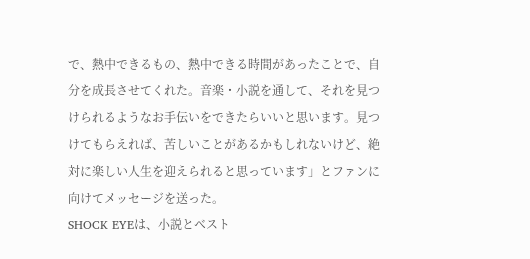で、熱中できるもの、熱中できる時間があったことで、自分を成長させてくれた。音楽・小説を通して、それを見つけられるようなお手伝いをできたらいいと思います。見つけてもらえれば、苦しいことがあるかもしれないけど、絶対に楽しい人生を迎えられると思っています」とファンに向けてメッセージを送った。
SHOCK EYEは、小説とベスト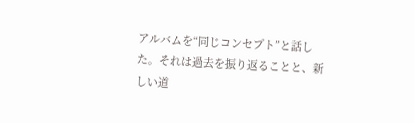アルバムを“同じコンセプト”と話した。それは過去を振り返ることと、新しい道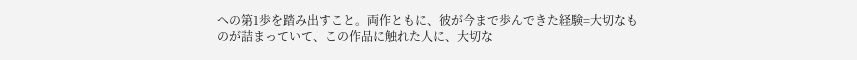への第1歩を踏み出すこと。両作ともに、彼が今まで歩んできた経験=大切なものが詰まっていて、この作品に触れた人に、大切な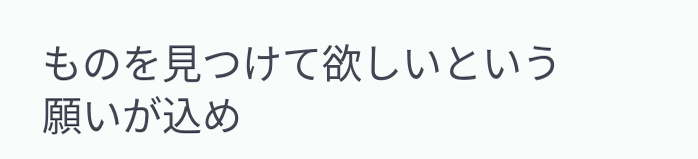ものを見つけて欲しいという願いが込め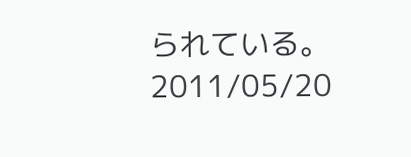られている。
2011/05/20